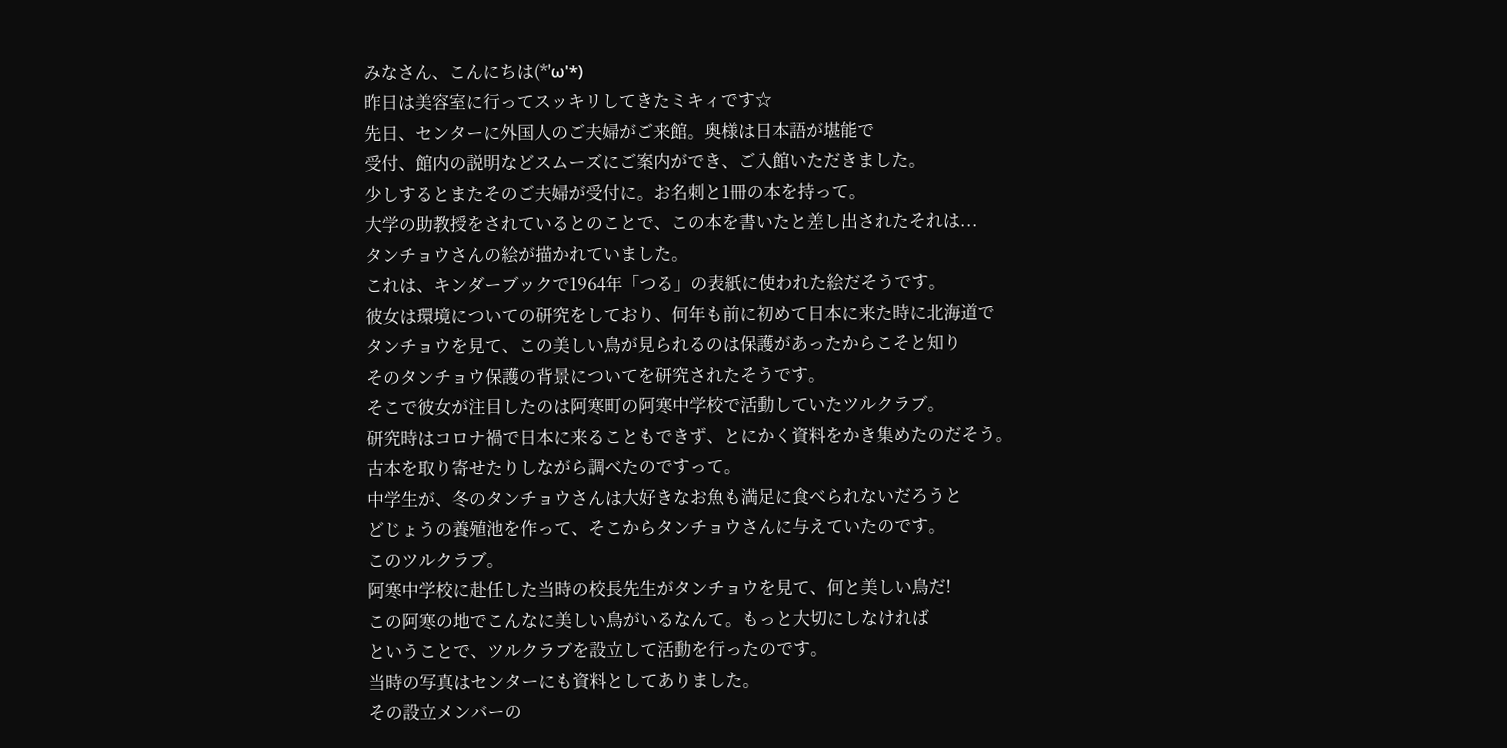みなさん、こんにちは(*'ω'*)
昨日は美容室に行ってスッキリしてきたミキィです☆
先日、センターに外国人のご夫婦がご来館。奥様は日本語が堪能で
受付、館内の説明などスムーズにご案内ができ、ご入館いただきました。
少しするとまたそのご夫婦が受付に。お名刺と1冊の本を持って。
大学の助教授をされているとのことで、この本を書いたと差し出されたそれは...
タンチョウさんの絵が描かれていました。
これは、キンダーブックで1964年「つる」の表紙に使われた絵だそうです。
彼女は環境についての研究をしており、何年も前に初めて日本に来た時に北海道で
タンチョウを見て、この美しい鳥が見られるのは保護があったからこそと知り
そのタンチョウ保護の背景についてを研究されたそうです。
そこで彼女が注目したのは阿寒町の阿寒中学校で活動していたツルクラブ。
研究時はコロナ禍で日本に来ることもできず、とにかく資料をかき集めたのだそう。
古本を取り寄せたりしながら調べたのですって。
中学生が、冬のタンチョウさんは大好きなお魚も満足に食べられないだろうと
どじょうの養殖池を作って、そこからタンチョウさんに与えていたのです。
このツルクラブ。
阿寒中学校に赴任した当時の校長先生がタンチョウを見て、何と美しい鳥だ!
この阿寒の地でこんなに美しい鳥がいるなんて。もっと大切にしなければ
ということで、ツルクラブを設立して活動を行ったのです。
当時の写真はセンターにも資料としてありました。
その設立メンバーの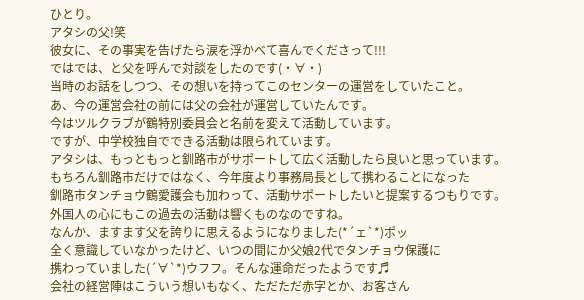ひとり。
アタシの父!笑
彼女に、その事実を告げたら涙を浮かべて喜んでくださって!!!
ではでは、と父を呼んで対談をしたのです(・∀・)
当時のお話をしつつ、その想いを持ってこのセンターの運営をしていたこと。
あ、今の運営会社の前には父の会社が運営していたんです。
今はツルクラブが鶴特別委員会と名前を変えて活動しています。
ですが、中学校独自でできる活動は限られています。
アタシは、もっともっと釧路市がサポートして広く活動したら良いと思っています。
もちろん釧路市だけではなく、今年度より事務局長として携わることになった
釧路市タンチョウ鶴愛護会も加わって、活動サポートしたいと提案するつもりです。
外国人の心にもこの過去の活動は響くものなのですね。
なんか、ますます父を誇りに思えるようになりました(*´ェ`*)ポッ
全く意識していなかったけど、いつの間にか父娘2代でタンチョウ保護に
携わっていました(´∀`*)ウフフ。そんな運命だったようです♬
会社の経営陣はこういう想いもなく、ただただ赤字とか、お客さん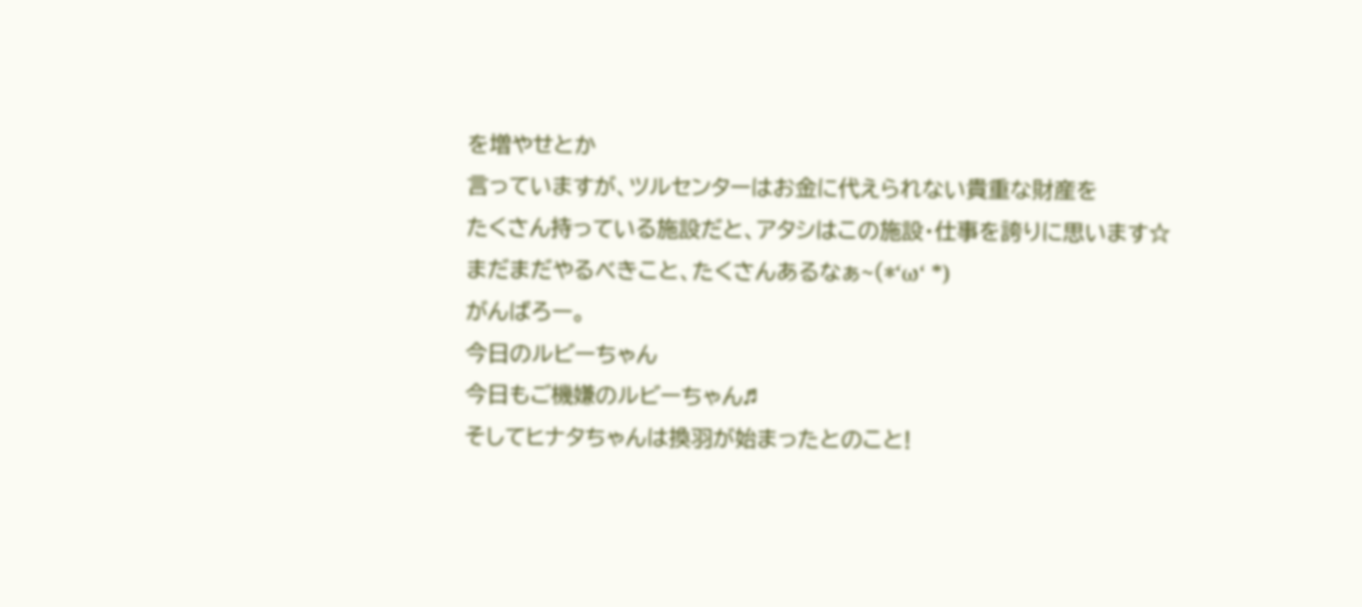を増やせとか
言っていますが、ツルセンターはお金に代えられない貴重な財産を
たくさん持っている施設だと、アタシはこの施設・仕事を誇りに思います☆
まだまだやるべきこと、たくさんあるなぁ~(*‘ω‘ *)
がんばろー。
今日のルビーちゃん
今日もご機嫌のルビーちゃん♬
そしてヒナタちゃんは換羽が始まったとのこと!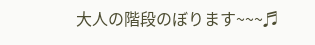大人の階段のぼります~~~♬